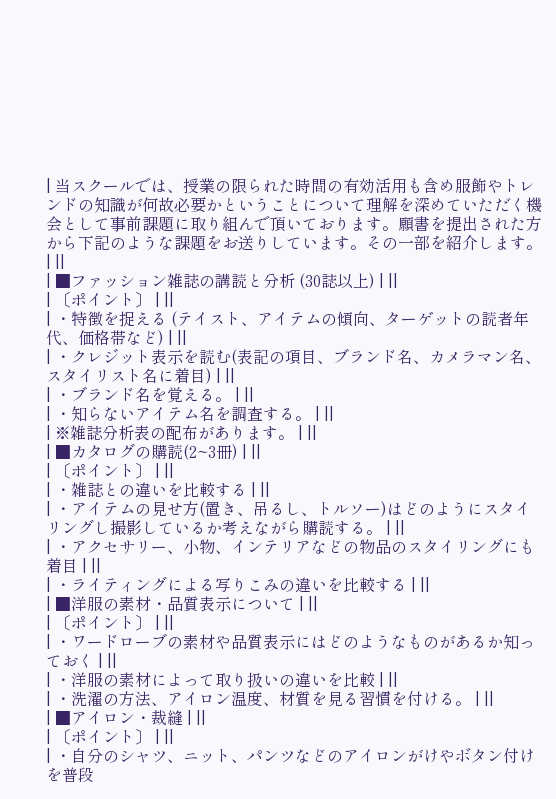| 当スクールでは、授業の限られた時間の有効活用も含め服飾やトレンドの知識が何故必要かということについて理解を深めていただく機会として事前課題に取り組んで頂いております。願書を提出された方から下記のような課題をお送りしています。その一部を紹介します。 | ||
| ■ファッション雑誌の講読と分析 (30誌以上) | ||
| 〔ポイント〕 | ||
| ・特徴を捉える (テイスト、アイテムの傾向、ターゲットの読者年代、価格帯など) | ||
| ・クレジット表示を読む(表記の項目、ブランド名、カメラマン名、スタイリスト名に着目) | ||
| ・ブランド名を覚える。 | ||
| ・知らないアイテム名を調査する。 | ||
| ※雑誌分析表の配布があります。 | ||
| ■カタログの購読(2~3冊) | ||
| 〔ポイント〕 | ||
| ・雑誌との違いを比較する | ||
| ・アイテムの見せ方(置き、吊るし、トルソー)はどのようにスタイリングし撮影しているか考えながら購読する。 | ||
| ・アクセサリー、小物、インテリアなどの物品のスタイリングにも着目 | ||
| ・ライティングによる写りこみの違いを比較する | ||
| ■洋服の素材・品質表示について | ||
| 〔ポイント〕 | ||
| ・ワードローブの素材や品質表示にはどのようなものがあるか知っておく | ||
| ・洋服の素材によって取り扱いの違いを比較 | ||
| ・洗濯の方法、アイロン温度、材質を見る習慣を付ける。 | ||
| ■アイロン・裁縫 | ||
| 〔ポイント〕 | ||
| ・自分のシャツ、ニット、パンツなどのアイロンがけやボタン付けを普段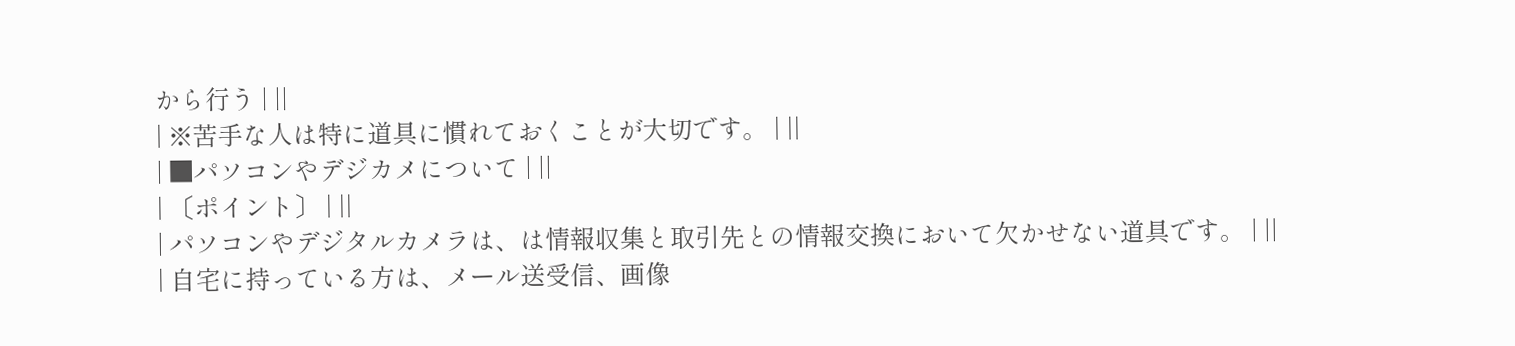から行う | ||
| ※苦手な人は特に道具に慣れておくことが大切です。 | ||
| ■パソコンやデジカメについて | ||
| 〔ポイント〕 | ||
| パソコンやデジタルカメラは、は情報収集と取引先との情報交換において欠かせない道具です。 | ||
| 自宅に持っている方は、メール送受信、画像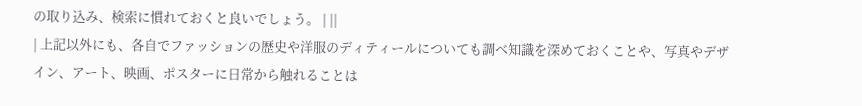の取り込み、検索に慣れておくと良いでしょう。 | ||
| 上記以外にも、各自でファッションの歴史や洋服のディティールについても調べ知識を深めておくことや、写真やデザイン、アート、映画、ポスターに日常から触れることは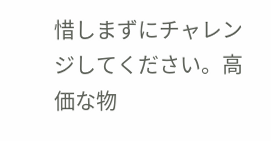惜しまずにチャレンジしてください。高価な物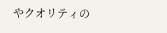やクオリティの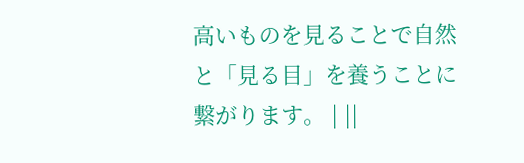高いものを見ることで自然と「見る目」を養うことに繋がります。 | ||